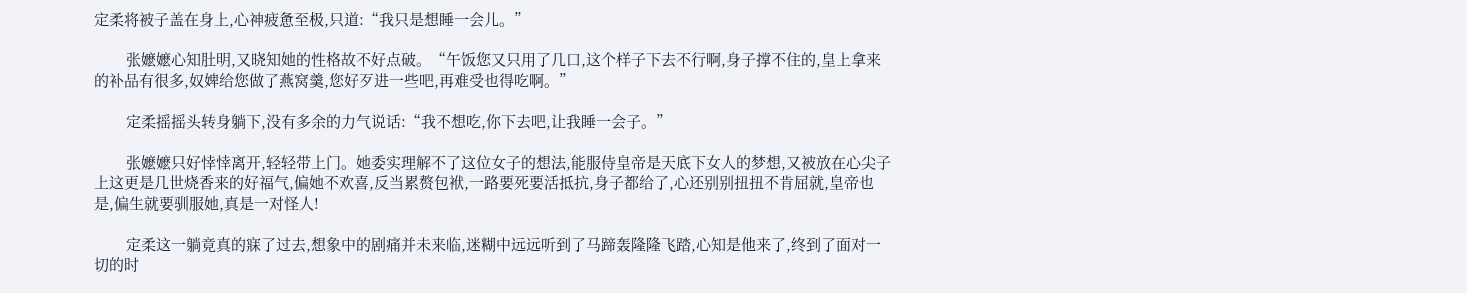定柔将被子盖在身上,心神疲惫至极,只道:“我只是想睡一会儿。”

        张嬷嬷心知肚明,又晓知她的性格故不好点破。“午饭您又只用了几口,这个样子下去不行啊,身子撑不住的,皇上拿来的补品有很多,奴婢给您做了燕窝羹,您好歹进一些吧,再难受也得吃啊。”

        定柔摇摇头转身躺下,没有多余的力气说话:“我不想吃,你下去吧,让我睡一会子。”

        张嬷嬷只好悻悻离开,轻轻带上门。她委实理解不了这位女子的想法,能服侍皇帝是天底下女人的梦想,又被放在心尖子上这更是几世烧香来的好福气,偏她不欢喜,反当累赘包袱,一路要死要活抵抗,身子都给了,心还别别扭扭不肯屈就,皇帝也是,偏生就要驯服她,真是一对怪人!

        定柔这一躺竟真的寐了过去,想象中的剧痛并未来临,迷糊中远远听到了马蹄轰隆隆飞踏,心知是他来了,终到了面对一切的时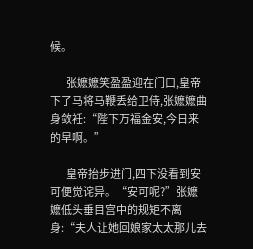候。

        张嬷嬷笑盈盈迎在门口,皇帝下了马将马鞭丢给卫侍,张嬷嬷曲身敛衽:“陛下万福金安,今日来的早啊。”

        皇帝抬步进门,四下没看到安可便觉诧异。“安可呢?”张嬷嬷低头垂目宫中的规矩不离身:“夫人让她回娘家太太那儿去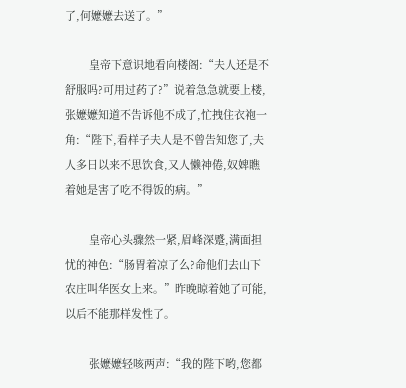了,何嬷嬷去送了。”

        皇帝下意识地看向楼阁:“夫人还是不舒服吗?可用过药了?”说着急急就要上楼,张嬷嬷知道不告诉他不成了,忙拽住衣袍一角:“陛下,看样子夫人是不曾告知您了,夫人多日以来不思饮食,又人懒神倦,奴婢瞧着她是害了吃不得饭的病。”

        皇帝心头骤然一紧,眉峰深蹙,满面担忧的神色:“肠胃着凉了么?命他们去山下农庄叫华医女上来。”昨晚晾着她了可能,以后不能那样发性了。

        张嬷嬷轻咳两声:“我的陛下哟,您都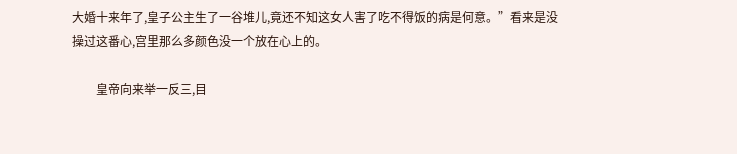大婚十来年了,皇子公主生了一谷堆儿,竟还不知这女人害了吃不得饭的病是何意。”看来是没操过这番心,宫里那么多颜色没一个放在心上的。

        皇帝向来举一反三,目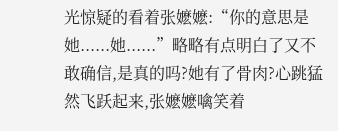光惊疑的看着张嬷嬷:“你的意思是她......她......”略略有点明白了又不敢确信,是真的吗?她有了骨肉?心跳猛然飞跃起来,张嬷嬷噙笑着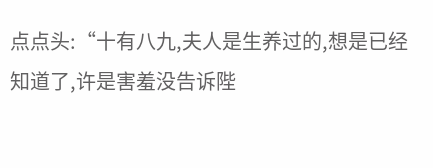点点头:“十有八九,夫人是生养过的,想是已经知道了,许是害羞没告诉陛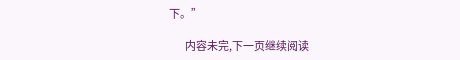下。”

        内容未完,下一页继续阅读